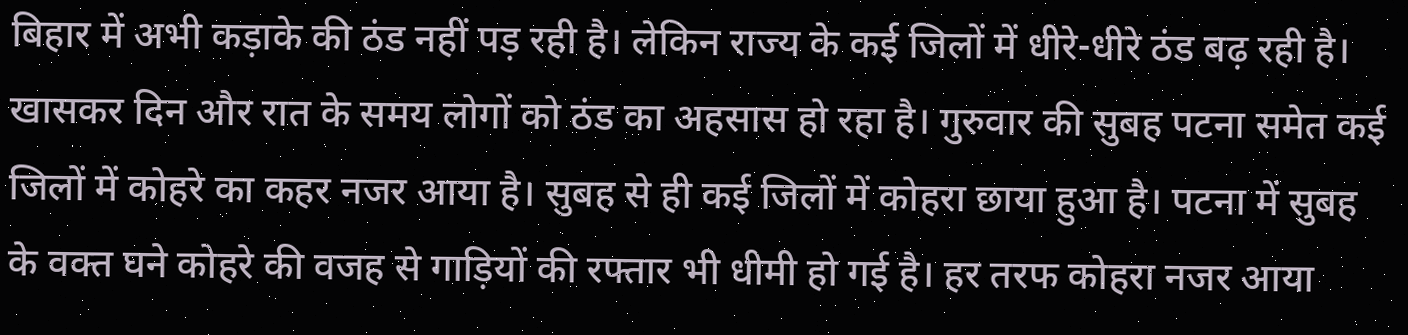बिहार में अभी कड़ाके की ठंड नहीं पड़ रही है। लेकिन राज्य के कई जिलों में धीरे-धीरे ठंड बढ़ रही है। खासकर दिन और रात के समय लोगों को ठंड का अहसास हो रहा है। गुरुवार की सुबह पटना समेत कई जिलों में कोहरे का कहर नजर आया है। सुबह से ही कई जिलों में कोहरा छाया हुआ है। पटना में सुबह के वक्त घने कोहरे की वजह से गाड़ियों की रफ्तार भी धीमी हो गई है। हर तरफ कोहरा नजर आया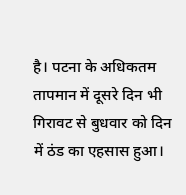है। पटना के अधिकतम तापमान में दूसरे दिन भी गिरावट से बुधवार को दिन में ठंड का एहसास हुआ।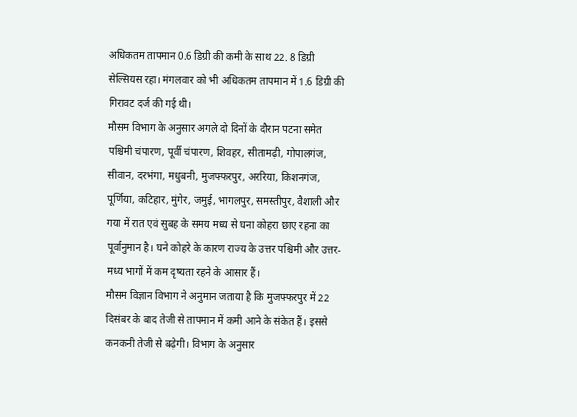अधिकतम तापमान 0.6 डिग्री की कमी के साथ 22. 8 डिग्री सेल्सियस रहा। मंगलवार को भी अधिकतम तापमान में 1.6 डिग्री की गिरावट दर्ज की गई थी।
मौसम विभाग के अनुसार अगले दो दिनों के दौरान पटना समेत पश्चिमी चंपारण, पूर्वी चंपारण, शिवहर, सीतामढ़ी, गोपालगंज, सीवान, दरभंगा, मधुबनी, मुजफ्फरपुर, अररिया, किशनगंज, पूर्णिया, कटिहार, मुंगेर, जमुई, भागलपुर, समस्तीपुर, वैशाली और गया में रात एवं सुबह के समय मध्य से घना कोहरा छाए रहना का पूर्वानुमान है। घने कोहरे के कारण राज्य के उत्तर पश्चिमी और उत्तर-मध्य भागों में कम दृष्यता रहने के आसार हैं।
मौसम विज्ञान विभाग ने अनुमान जताया है कि मुजफ्फरपुर में 22 दिसंबर के बाद तेजी से तापमान में कमी आने के संकेत हैं। इससे कनकनी तेजी से बढ़ेगी। विभाग के अनुसार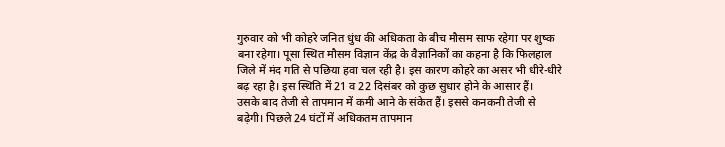गुरुवार को भी कोहरे जनित धुंध की अधिकता के बीच मौसम साफ रहेगा पर शुष्क बना रहेगा। पूसा स्थित मौसम विज्ञान केंद्र के वैज्ञानिकों का कहना है कि फिलहाल जिले में मंद गति से पछिया हवा चल रही है। इस कारण कोहरे का असर भी धीरे-धीरे बढ़ रहा है। इस स्थिति में 21 व 22 दिसंबर को कुछ सुधार होने के आसार हैं।
उसके बाद तेजी से तापमान में कमी आने के संकेत हैं। इससे कनकनी तेजी से बढ़ेगी। पिछले 24 घंटों में अधिकतम तापमान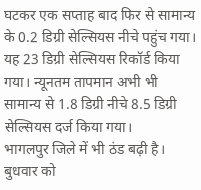घटकर एक सप्ताह बाद फिर से सामान्य के 0.2 डिग्री सेल्सियस नीचे पहुंच गया। यह 23 डिग्री सेल्सियस रिकॉर्ड किया गया। न्यूनतम तापमान अभी भी सामान्य से 1.8 डिग्री नीचे 8.5 डिग्री सेल्सियस दर्ज किया गया।
भागलपुर जिले में भी ठंड बढ़ी है। बुधवार को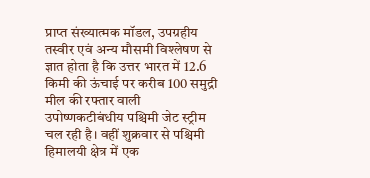प्राप्त संख्यात्मक मॉडल, उपग्रहीय तस्वीर एवं अन्य मौसमी विश्लेषण से ज्ञात होता है कि उत्तर भारत में 12.6 किमी की ऊंचाई पर करीब 100 समुद्री मील की रफ्तार वाली उपोष्णकटीबंधीय पश्चिमी जेट स्ट्रीम चल रही है। वहीं शुक्रवार से पश्चिमी हिमालयी क्षेत्र में एक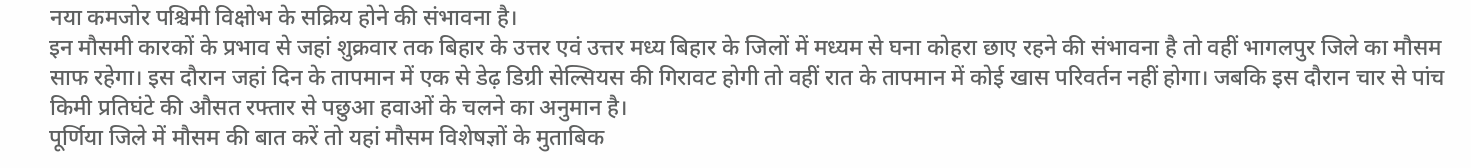नया कमजोर पश्चिमी विक्षोभ के सक्रिय होने की संभावना है।
इन मौसमी कारकों के प्रभाव से जहां शुक्रवार तक बिहार के उत्तर एवं उत्तर मध्य बिहार के जिलों में मध्यम से घना कोहरा छाए रहने की संभावना है तो वहीं भागलपुर जिले का मौसम साफ रहेगा। इस दौरान जहां दिन के तापमान में एक से डेढ़ डिग्री सेल्सियस की गिरावट होगी तो वहीं रात के तापमान में कोई खास परिवर्तन नहीं होगा। जबकि इस दौरान चार से पांच किमी प्रतिघंटे की औसत रफ्तार से पछुआ हवाओं के चलने का अनुमान है।
पूर्णिया जिले में मौसम की बात करें तो यहां मौसम विशेषज्ञों के मुताबिक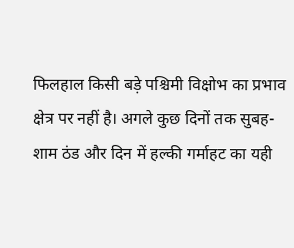फिलहाल किसी बड़े पश्चिमी विक्षोभ का प्रभाव क्षेत्र पर नहीं है। अगले कुछ दिनों तक सुबह-शाम ठंड और दिन में हल्की गर्माहट का यही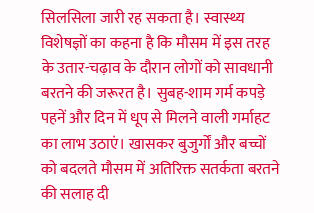सिलसिला जारी रह सकता है। स्वास्थ्य विशेषज्ञों का कहना है कि मौसम में इस तरह के उतार-चढ़ाव के दौरान लोगों को सावधानी बरतने की जरूरत है। सुबह-शाम गर्म कपड़े पहनें और दिन में धूप से मिलने वाली गर्माहट का लाभ उठाएं। खासकर बुजुर्गों और बच्चों को बदलते मौसम में अतिरिक्त सतर्कता बरतने की सलाह दी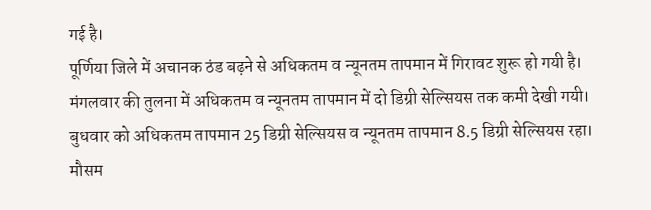गई है।
पूर्णिया जिले में अचानक ठंड बढ़ने से अधिकतम व न्यूनतम तापमान में गिरावट शुरू हो गयी है। मंगलवार की तुलना में अधिकतम व न्यूनतम तापमान में दो डिग्री सेल्सियस तक कमी देखी गयी। बुधवार को अधिकतम तापमान 25 डिग्री सेल्सियस व न्यूनतम तापमान 8.5 डिग्री सेल्सियस रहा। मौसम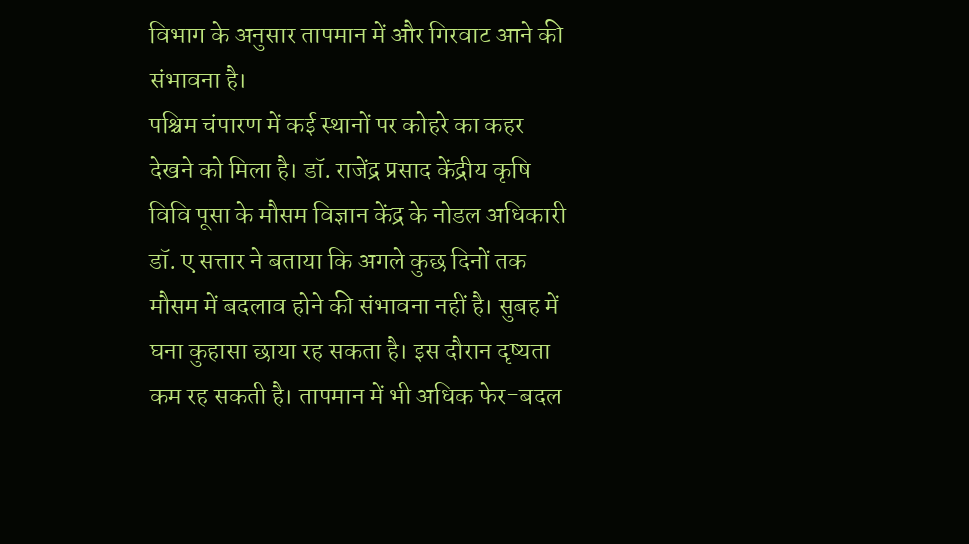विभाग के अनुसार तापमान में और गिरवाट आने की संभावना है।
पश्चिम चंपारण में कई स्थानों पर कोहरे का कहर देखने को मिला है। डॉ. राजेंद्र प्रसाद केंद्रीय कृषि विवि पूसा के मौसम विज्ञान केंद्र के नोडल अधिकारी डॉ. ए सत्तार ने बताया कि अगले कुछ दिनों तक मौसम में बदलाव होने की संभावना नहीं है। सुबह में घना कुहासा छाया रह सकता है। इस दौरान दृष्यता कम रह सकती है। तापमान में भी अधिक फेर-बदल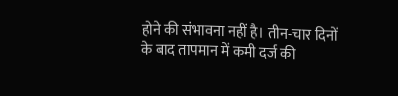होने की संभावना नहीं है। तीन-चार दिनों के बाद तापमान में कमी दर्ज की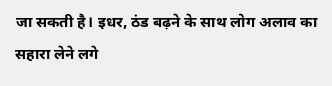जा सकती है। इधर, ठंड बढ़ने के साथ लोग अलाव का सहारा लेने लगे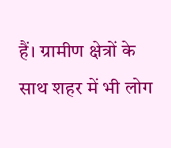हैं। ग्रामीण क्षेत्रों के साथ शहर में भी लोग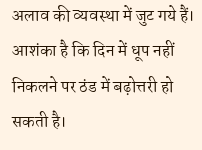अलाव की व्यवस्था में जुट गये हैं। आशंका है कि दिन में धूप नहीं निकलने पर ठंड में बढ़ोत्तरी हो सकती है।